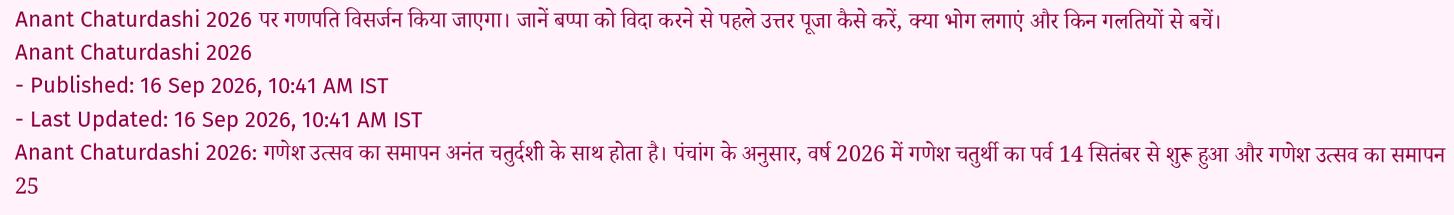Anant Chaturdashi 2026 पर गणपति विसर्जन किया जाएगा। जानें बप्पा को विदा करने से पहले उत्तर पूजा कैसे करें, क्या भोग लगाएं और किन गलतियों से बचें।
Anant Chaturdashi 2026
- Published: 16 Sep 2026, 10:41 AM IST
- Last Updated: 16 Sep 2026, 10:41 AM IST
Anant Chaturdashi 2026: गणेश उत्सव का समापन अनंत चतुर्दशी के साथ होता है। पंचांग के अनुसार, वर्ष 2026 में गणेश चतुर्थी का पर्व 14 सितंबर से शुरू हुआ और गणेश उत्सव का समापन 25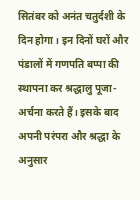सितंबर को अनंत चतुर्दशी के दिन होगा। इन दिनों घरों और पंडालों में गणपति बप्पा की स्थापना कर श्रद्धालु पूजा-अर्चना करते हैं। इसके बाद अपनी परंपरा और श्रद्धा के अनुसार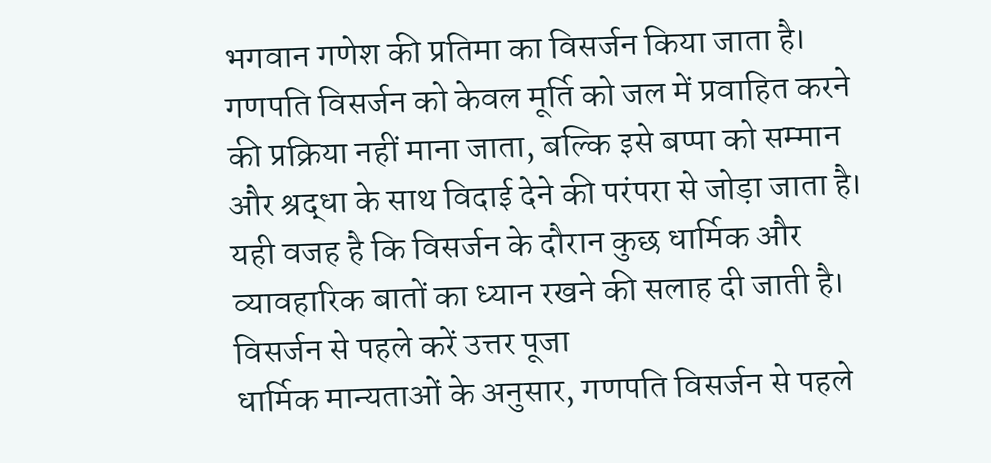भगवान गणेश की प्रतिमा का विसर्जन किया जाता है।
गणपति विसर्जन को केवल मूर्ति को जल में प्रवाहित करने की प्रक्रिया नहीं माना जाता, बल्कि इसे बप्पा को सम्मान और श्रद्धा के साथ विदाई देने की परंपरा से जोड़ा जाता है। यही वजह है कि विसर्जन के दौरान कुछ धार्मिक और व्यावहारिक बातों का ध्यान रखने की सलाह दी जाती है।
विसर्जन से पहले करें उत्तर पूजा
धार्मिक मान्यताओं के अनुसार, गणपति विसर्जन से पहले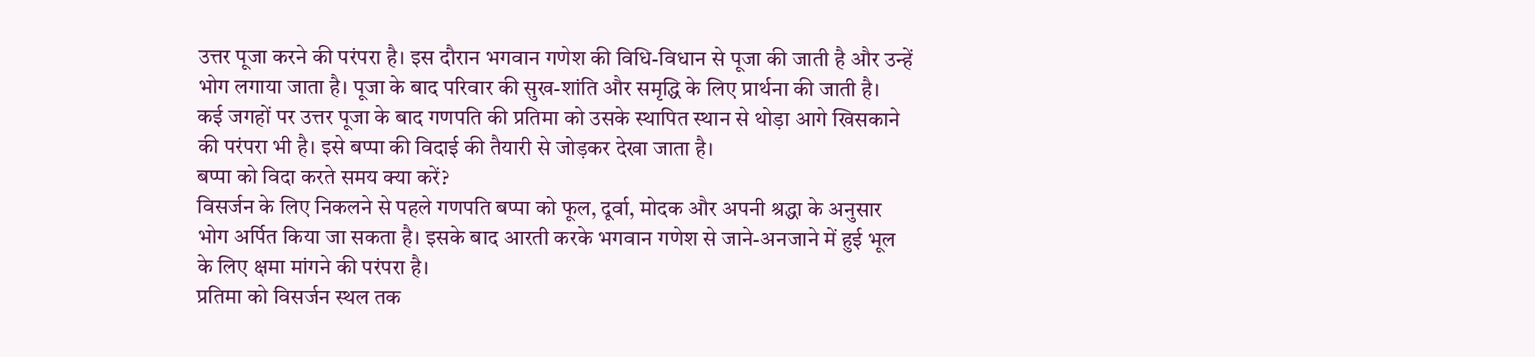उत्तर पूजा करने की परंपरा है। इस दौरान भगवान गणेश की विधि-विधान से पूजा की जाती है और उन्हें भोग लगाया जाता है। पूजा के बाद परिवार की सुख-शांति और समृद्धि के लिए प्रार्थना की जाती है।
कई जगहों पर उत्तर पूजा के बाद गणपति की प्रतिमा को उसके स्थापित स्थान से थोड़ा आगे खिसकाने की परंपरा भी है। इसे बप्पा की विदाई की तैयारी से जोड़कर देखा जाता है।
बप्पा को विदा करते समय क्या करें?
विसर्जन के लिए निकलने से पहले गणपति बप्पा को फूल, दूर्वा, मोदक और अपनी श्रद्धा के अनुसार भोग अर्पित किया जा सकता है। इसके बाद आरती करके भगवान गणेश से जाने-अनजाने में हुई भूल के लिए क्षमा मांगने की परंपरा है।
प्रतिमा को विसर्जन स्थल तक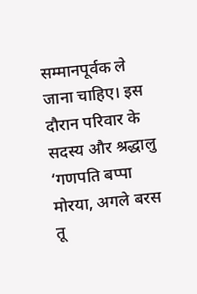सम्मानपूर्वक ले जाना चाहिए। इस दौरान परिवार के सदस्य और श्रद्धालु ‘गणपति बप्पा मोरया, अगले बरस तू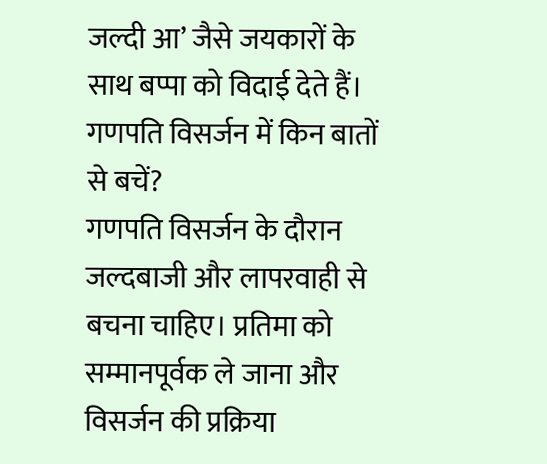जल्दी आ’ जैसे जयकारों के साथ बप्पा को विदाई देते हैं।
गणपति विसर्जन में किन बातों से बचें?
गणपति विसर्जन के दौरान जल्दबाजी और लापरवाही से बचना चाहिए। प्रतिमा को सम्मानपूर्वक ले जाना और विसर्जन की प्रक्रिया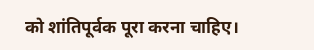को शांतिपूर्वक पूरा करना चाहिए।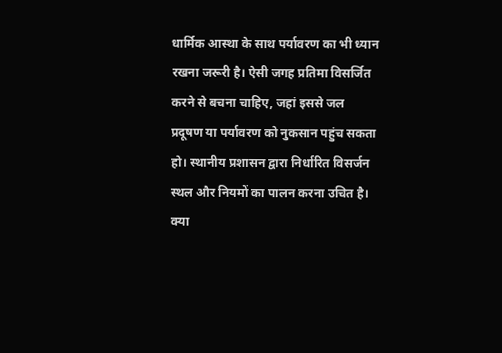धार्मिक आस्था के साथ पर्यावरण का भी ध्यान रखना जरूरी है। ऐसी जगह प्रतिमा विसर्जित करने से बचना चाहिए, जहां इससे जल प्रदूषण या पर्यावरण को नुकसान पहुंच सकता हो। स्थानीय प्रशासन द्वारा निर्धारित विसर्जन स्थल और नियमों का पालन करना उचित है।
क्या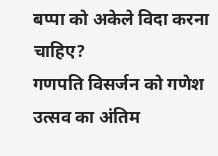बप्पा को अकेले विदा करना चाहिए?
गणपति विसर्जन को गणेश उत्सव का अंतिम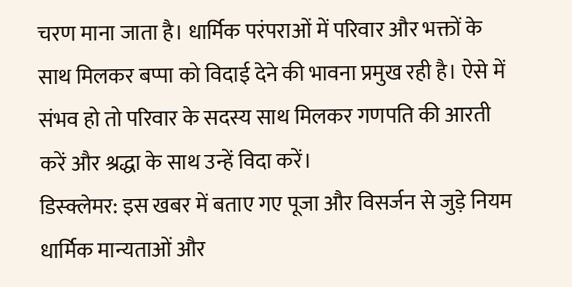चरण माना जाता है। धार्मिक परंपराओं में परिवार और भक्तों के साथ मिलकर बप्पा को विदाई देने की भावना प्रमुख रही है। ऐसे में संभव हो तो परिवार के सदस्य साथ मिलकर गणपति की आरती करें और श्रद्धा के साथ उन्हें विदा करें।
डिस्क्लेमर: इस खबर में बताए गए पूजा और विसर्जन से जुड़े नियम धार्मिक मान्यताओं और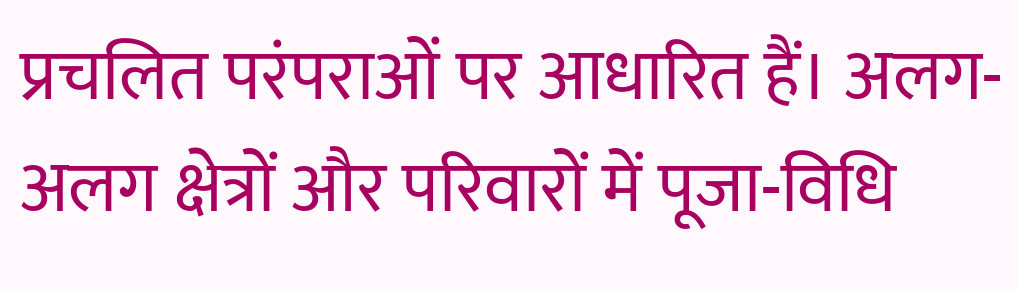प्रचलित परंपराओं पर आधारित हैं। अलग-अलग क्षेत्रों और परिवारों में पूजा-विधि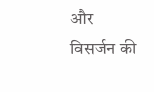और विसर्जन की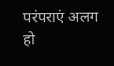परंपराएं अलग हो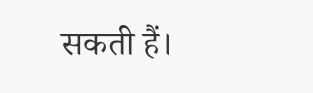सकती हैं।